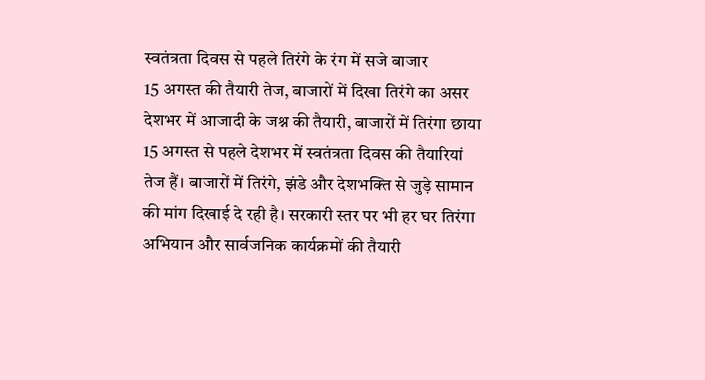स्वतंत्रता दिवस से पहले तिरंगे के रंग में सजे बाजार
15 अगस्त की तैयारी तेज, बाजारों में दिखा तिरंगे का असर
देशभर में आजादी के जश्न की तैयारी, बाजारों में तिरंगा छाया
15 अगस्त से पहले देशभर में स्वतंत्रता दिवस की तैयारियां तेज हैं। बाजारों में तिरंगे, झंडे और देशभक्ति से जुड़े सामान की मांग दिखाई दे रही है। सरकारी स्तर पर भी हर घर तिरंगा अभियान और सार्वजनिक कार्यक्रमों की तैयारी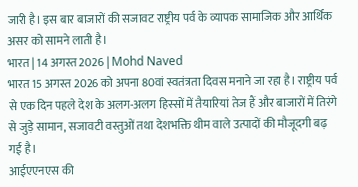जारी है। इस बार बाजारों की सजावट राष्ट्रीय पर्व के व्यापक सामाजिक और आर्थिक असर को सामने लाती है।
भारत | 14 अगस्त 2026 | Mohd Naved
भारत 15 अगस्त 2026 को अपना 80वां स्वतंत्रता दिवस मनाने जा रहा है। राष्ट्रीय पर्व से एक दिन पहले देश के अलग-अलग हिस्सों में तैयारियां तेज हैं और बाजारों में तिरंगे से जुड़े सामान, सजावटी वस्तुओं तथा देशभक्ति थीम वाले उत्पादों की मौजूदगी बढ़ गई है।
आईएएनएस की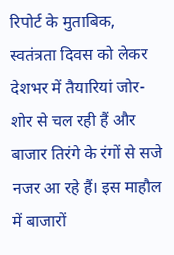रिपोर्ट के मुताबिक, स्वतंत्रता दिवस को लेकर देशभर में तैयारियां जोर-शोर से चल रही हैं और बाजार तिरंगे के रंगों से सजे नजर आ रहे हैं। इस माहौल में बाजारों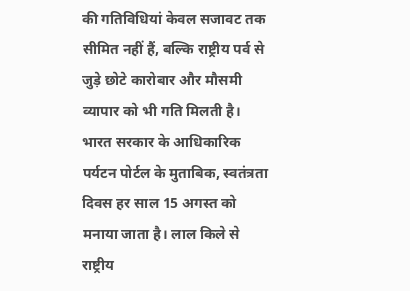की गतिविधियां केवल सजावट तक सीमित नहीं हैं, बल्कि राष्ट्रीय पर्व से जुड़े छोटे कारोबार और मौसमी व्यापार को भी गति मिलती है।
भारत सरकार के आधिकारिक पर्यटन पोर्टल के मुताबिक, स्वतंत्रता दिवस हर साल 15 अगस्त को मनाया जाता है। लाल किले से राष्ट्रीय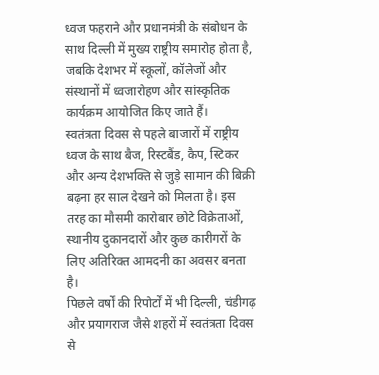ध्वज फहराने और प्रधानमंत्री के संबोधन के साथ दिल्ली में मुख्य राष्ट्रीय समारोह होता है, जबकि देशभर में स्कूलों, कॉलेजों और संस्थानों में ध्वजारोहण और सांस्कृतिक कार्यक्रम आयोजित किए जाते हैं।
स्वतंत्रता दिवस से पहले बाजारों में राष्ट्रीय ध्वज के साथ बैज, रिस्टबैंड, कैप, स्टिकर और अन्य देशभक्ति से जुड़े सामान की बिक्री बढ़ना हर साल देखने को मिलता है। इस तरह का मौसमी कारोबार छोटे विक्रेताओं, स्थानीय दुकानदारों और कुछ कारीगरों के लिए अतिरिक्त आमदनी का अवसर बनता है।
पिछले वर्षों की रिपोर्टों में भी दिल्ली, चंडीगढ़ और प्रयागराज जैसे शहरों में स्वतंत्रता दिवस से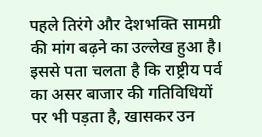पहले तिरंगे और देशभक्ति सामग्री की मांग बढ़ने का उल्लेख हुआ है। इससे पता चलता है कि राष्ट्रीय पर्व का असर बाजार की गतिविधियों पर भी पड़ता है, खासकर उन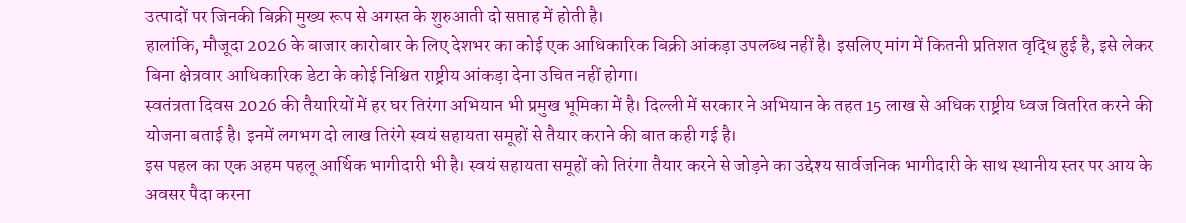उत्पादों पर जिनकी बिक्री मुख्य रूप से अगस्त के शुरुआती दो सप्ताह में होती है।
हालांकि, मौजूदा 2026 के बाजार कारोबार के लिए देशभर का कोई एक आधिकारिक बिक्री आंकड़ा उपलब्ध नहीं है। इसलिए मांग में कितनी प्रतिशत वृद्धि हुई है, इसे लेकर बिना क्षेत्रवार आधिकारिक डेटा के कोई निश्चित राष्ट्रीय आंकड़ा देना उचित नहीं होगा।
स्वतंत्रता दिवस 2026 की तैयारियों में हर घर तिरंगा अभियान भी प्रमुख भूमिका में है। दिल्ली में सरकार ने अभियान के तहत 15 लाख से अधिक राष्ट्रीय ध्वज वितरित करने की योजना बताई है। इनमें लगभग दो लाख तिरंगे स्वयं सहायता समूहों से तैयार कराने की बात कही गई है।
इस पहल का एक अहम पहलू आर्थिक भागीदारी भी है। स्वयं सहायता समूहों को तिरंगा तैयार करने से जोड़ने का उद्देश्य सार्वजनिक भागीदारी के साथ स्थानीय स्तर पर आय के अवसर पैदा करना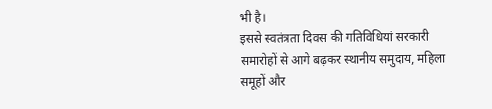भी है।
इससे स्वतंत्रता दिवस की गतिविधियां सरकारी समारोहों से आगे बढ़कर स्थानीय समुदाय, महिला समूहों और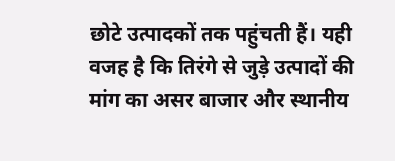छोटे उत्पादकों तक पहुंचती हैं। यही वजह है कि तिरंगे से जुड़े उत्पादों की मांग का असर बाजार और स्थानीय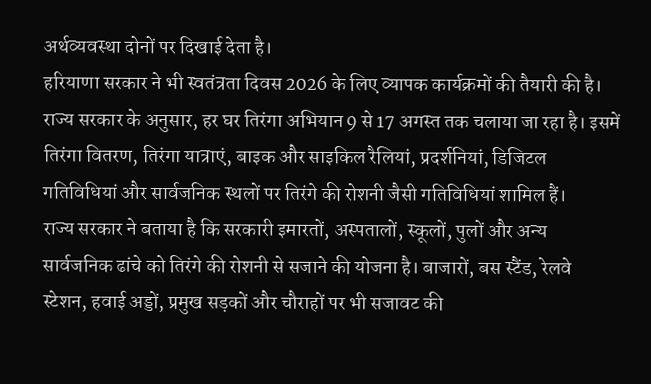अर्थव्यवस्था दोनों पर दिखाई देता है।
हरियाणा सरकार ने भी स्वतंत्रता दिवस 2026 के लिए व्यापक कार्यक्रमों की तैयारी की है। राज्य सरकार के अनुसार, हर घर तिरंगा अभियान 9 से 17 अगस्त तक चलाया जा रहा है। इसमें तिरंगा वितरण, तिरंगा यात्राएं, बाइक और साइकिल रैलियां, प्रदर्शनियां, डिजिटल गतिविधियां और सार्वजनिक स्थलों पर तिरंगे की रोशनी जैसी गतिविधियां शामिल हैं।
राज्य सरकार ने बताया है कि सरकारी इमारतों, अस्पतालों, स्कूलों, पुलों और अन्य सार्वजनिक ढांचे को तिरंगे की रोशनी से सजाने की योजना है। बाजारों, बस स्टैंड, रेलवे स्टेशन, हवाई अड्डों, प्रमुख सड़कों और चौराहों पर भी सजावट की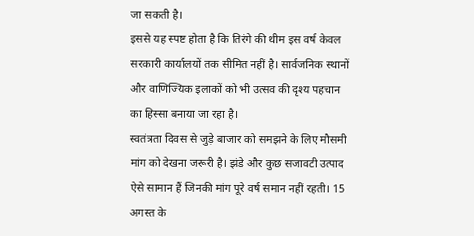जा सकती है।
इससे यह स्पष्ट होता है कि तिरंगे की थीम इस वर्ष केवल सरकारी कार्यालयों तक सीमित नहीं है। सार्वजनिक स्थानों और वाणिज्यिक इलाकों को भी उत्सव की दृश्य पहचान का हिस्सा बनाया जा रहा है।
स्वतंत्रता दिवस से जुड़े बाजार को समझने के लिए मौसमी मांग को देखना जरूरी है। झंडे और कुछ सजावटी उत्पाद ऐसे सामान हैं जिनकी मांग पूरे वर्ष समान नहीं रहती। 15 अगस्त के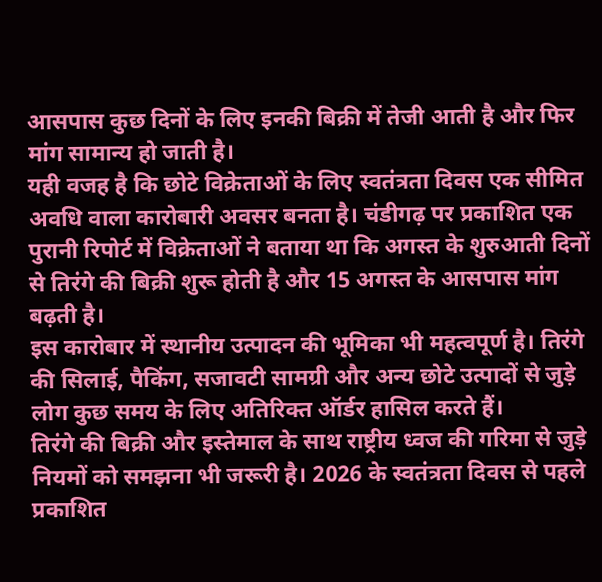आसपास कुछ दिनों के लिए इनकी बिक्री में तेजी आती है और फिर मांग सामान्य हो जाती है।
यही वजह है कि छोटे विक्रेताओं के लिए स्वतंत्रता दिवस एक सीमित अवधि वाला कारोबारी अवसर बनता है। चंडीगढ़ पर प्रकाशित एक पुरानी रिपोर्ट में विक्रेताओं ने बताया था कि अगस्त के शुरुआती दिनों से तिरंगे की बिक्री शुरू होती है और 15 अगस्त के आसपास मांग बढ़ती है।
इस कारोबार में स्थानीय उत्पादन की भूमिका भी महत्वपूर्ण है। तिरंगे की सिलाई, पैकिंग, सजावटी सामग्री और अन्य छोटे उत्पादों से जुड़े लोग कुछ समय के लिए अतिरिक्त ऑर्डर हासिल करते हैं।
तिरंगे की बिक्री और इस्तेमाल के साथ राष्ट्रीय ध्वज की गरिमा से जुड़े नियमों को समझना भी जरूरी है। 2026 के स्वतंत्रता दिवस से पहले प्रकाशित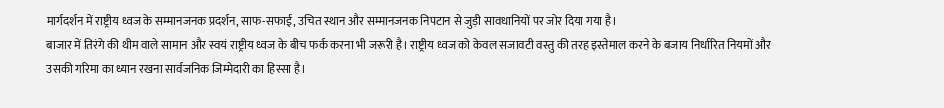मार्गदर्शन में राष्ट्रीय ध्वज के सम्मानजनक प्रदर्शन, साफ-सफाई, उचित स्थान और सम्मानजनक निपटान से जुड़ी सावधानियों पर जोर दिया गया है।
बाजार में तिरंगे की थीम वाले सामान और स्वयं राष्ट्रीय ध्वज के बीच फर्क करना भी जरूरी है। राष्ट्रीय ध्वज को केवल सजावटी वस्तु की तरह इस्तेमाल करने के बजाय निर्धारित नियमों और उसकी गरिमा का ध्यान रखना सार्वजनिक जिम्मेदारी का हिस्सा है।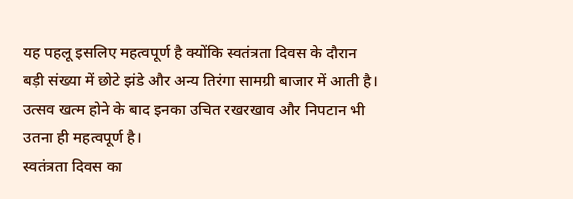यह पहलू इसलिए महत्वपूर्ण है क्योंकि स्वतंत्रता दिवस के दौरान बड़ी संख्या में छोटे झंडे और अन्य तिरंगा सामग्री बाजार में आती है। उत्सव खत्म होने के बाद इनका उचित रखरखाव और निपटान भी उतना ही महत्वपूर्ण है।
स्वतंत्रता दिवस का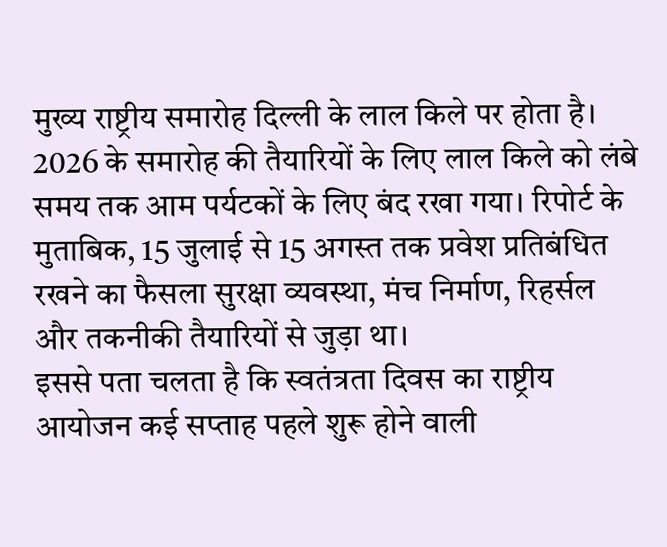मुख्य राष्ट्रीय समारोह दिल्ली के लाल किले पर होता है। 2026 के समारोह की तैयारियों के लिए लाल किले को लंबे समय तक आम पर्यटकों के लिए बंद रखा गया। रिपोर्ट के मुताबिक, 15 जुलाई से 15 अगस्त तक प्रवेश प्रतिबंधित रखने का फैसला सुरक्षा व्यवस्था, मंच निर्माण, रिहर्सल और तकनीकी तैयारियों से जुड़ा था।
इससे पता चलता है कि स्वतंत्रता दिवस का राष्ट्रीय आयोजन कई सप्ताह पहले शुरू होने वाली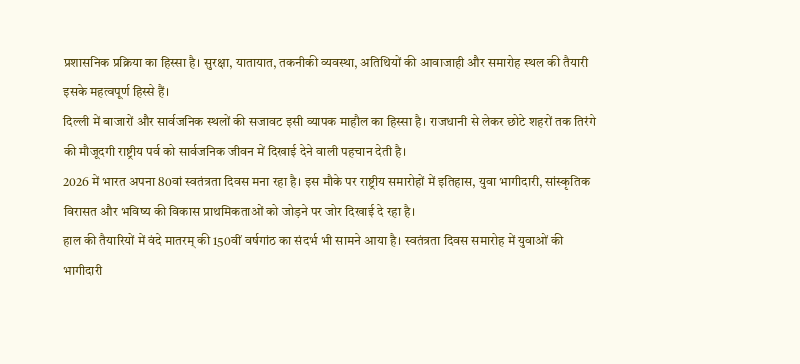प्रशासनिक प्रक्रिया का हिस्सा है। सुरक्षा, यातायात, तकनीकी व्यवस्था, अतिथियों की आवाजाही और समारोह स्थल की तैयारी इसके महत्वपूर्ण हिस्से हैं।
दिल्ली में बाजारों और सार्वजनिक स्थलों की सजावट इसी व्यापक माहौल का हिस्सा है। राजधानी से लेकर छोटे शहरों तक तिरंगे की मौजूदगी राष्ट्रीय पर्व को सार्वजनिक जीवन में दिखाई देने वाली पहचान देती है।
2026 में भारत अपना 80वां स्वतंत्रता दिवस मना रहा है। इस मौके पर राष्ट्रीय समारोहों में इतिहास, युवा भागीदारी, सांस्कृतिक विरासत और भविष्य की विकास प्राथमिकताओं को जोड़ने पर जोर दिखाई दे रहा है।
हाल की तैयारियों में वंदे मातरम् की 150वीं वर्षगांठ का संदर्भ भी सामने आया है। स्वतंत्रता दिवस समारोह में युवाओं की भागीदारी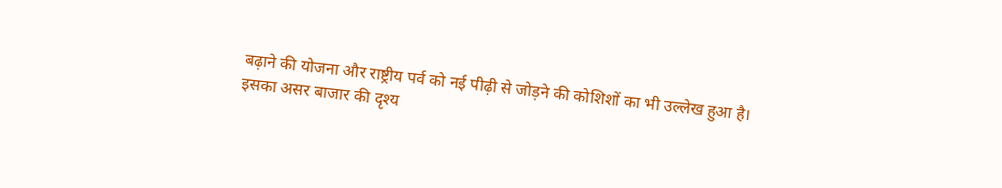बढ़ाने की योजना और राष्ट्रीय पर्व को नई पीढ़ी से जोड़ने की कोशिशों का भी उल्लेख हुआ है।
इसका असर बाजार की दृश्य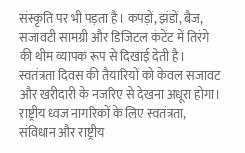संस्कृति पर भी पड़ता है। कपड़ों, झंडों, बैज, सजावटी सामग्री और डिजिटल कंटेंट में तिरंगे की थीम व्यापक रूप से दिखाई देती है।
स्वतंत्रता दिवस की तैयारियों को केवल सजावट और खरीदारी के नजरिए से देखना अधूरा होगा। राष्ट्रीय ध्वज नागरिकों के लिए स्वतंत्रता, संविधान और राष्ट्रीय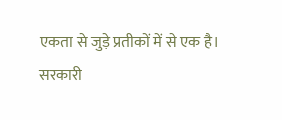एकता से जुड़े प्रतीकों में से एक है।
सरकारी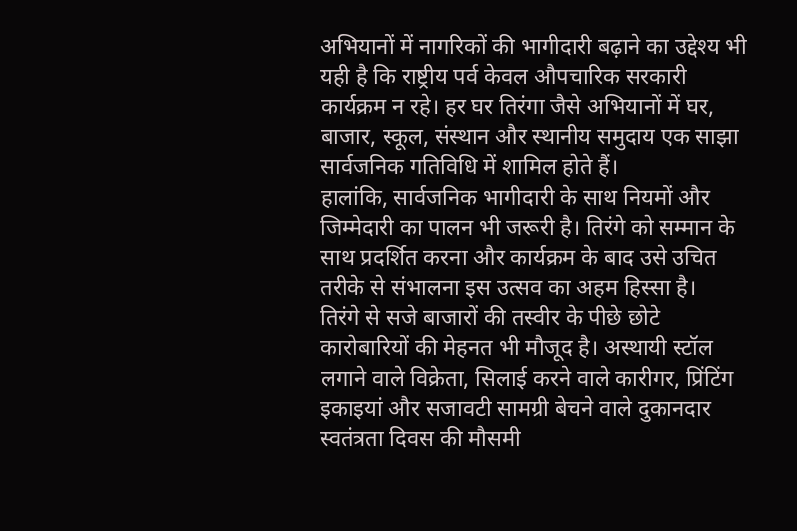अभियानों में नागरिकों की भागीदारी बढ़ाने का उद्देश्य भी यही है कि राष्ट्रीय पर्व केवल औपचारिक सरकारी कार्यक्रम न रहे। हर घर तिरंगा जैसे अभियानों में घर, बाजार, स्कूल, संस्थान और स्थानीय समुदाय एक साझा सार्वजनिक गतिविधि में शामिल होते हैं।
हालांकि, सार्वजनिक भागीदारी के साथ नियमों और जिम्मेदारी का पालन भी जरूरी है। तिरंगे को सम्मान के साथ प्रदर्शित करना और कार्यक्रम के बाद उसे उचित तरीके से संभालना इस उत्सव का अहम हिस्सा है।
तिरंगे से सजे बाजारों की तस्वीर के पीछे छोटे कारोबारियों की मेहनत भी मौजूद है। अस्थायी स्टॉल लगाने वाले विक्रेता, सिलाई करने वाले कारीगर, प्रिंटिंग इकाइयां और सजावटी सामग्री बेचने वाले दुकानदार स्वतंत्रता दिवस की मौसमी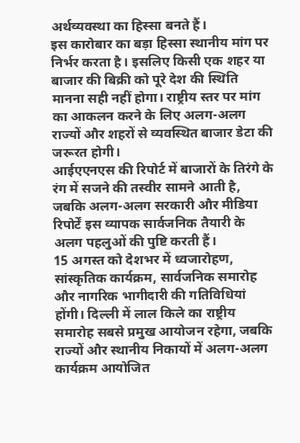अर्थव्यवस्था का हिस्सा बनते हैं।
इस कारोबार का बड़ा हिस्सा स्थानीय मांग पर निर्भर करता है। इसलिए किसी एक शहर या बाजार की बिक्री को पूरे देश की स्थिति मानना सही नहीं होगा। राष्ट्रीय स्तर पर मांग का आकलन करने के लिए अलग-अलग राज्यों और शहरों से व्यवस्थित बाजार डेटा की जरूरत होगी।
आईएएनएस की रिपोर्ट में बाजारों के तिरंगे के रंग में सजने की तस्वीर सामने आती है, जबकि अलग-अलग सरकारी और मीडिया रिपोर्टें इस व्यापक सार्वजनिक तैयारी के अलग पहलुओं की पुष्टि करती हैं।
15 अगस्त को देशभर में ध्वजारोहण, सांस्कृतिक कार्यक्रम, सार्वजनिक समारोह और नागरिक भागीदारी की गतिविधियां होंगी। दिल्ली में लाल किले का राष्ट्रीय समारोह सबसे प्रमुख आयोजन रहेगा, जबकि राज्यों और स्थानीय निकायों में अलग-अलग कार्यक्रम आयोजित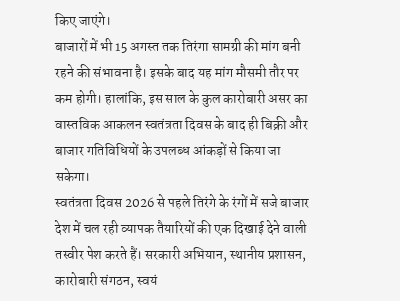किए जाएंगे।
बाजारों में भी 15 अगस्त तक तिरंगा सामग्री की मांग बनी रहने की संभावना है। इसके बाद यह मांग मौसमी तौर पर कम होगी। हालांकि, इस साल के कुल कारोबारी असर का वास्तविक आकलन स्वतंत्रता दिवस के बाद ही बिक्री और बाजार गतिविधियों के उपलब्ध आंकड़ों से किया जा सकेगा।
स्वतंत्रता दिवस 2026 से पहले तिरंगे के रंगों में सजे बाजार देश में चल रही व्यापक तैयारियों की एक दिखाई देने वाली तस्वीर पेश करते हैं। सरकारी अभियान, स्थानीय प्रशासन, कारोबारी संगठन, स्वयं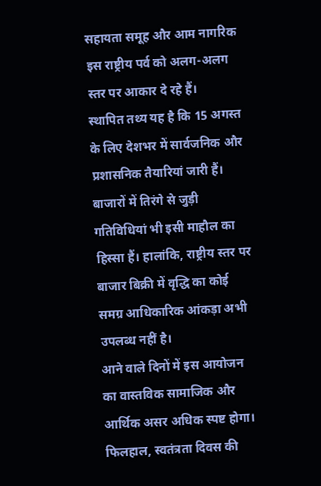सहायता समूह और आम नागरिक इस राष्ट्रीय पर्व को अलग-अलग स्तर पर आकार दे रहे हैं।
स्थापित तथ्य यह है कि 15 अगस्त के लिए देशभर में सार्वजनिक और प्रशासनिक तैयारियां जारी हैं। बाजारों में तिरंगे से जुड़ी गतिविधियां भी इसी माहौल का हिस्सा हैं। हालांकि, राष्ट्रीय स्तर पर बाजार बिक्री में वृद्धि का कोई समग्र आधिकारिक आंकड़ा अभी उपलब्ध नहीं है।
आने वाले दिनों में इस आयोजन का वास्तविक सामाजिक और आर्थिक असर अधिक स्पष्ट होगा। फिलहाल, स्वतंत्रता दिवस की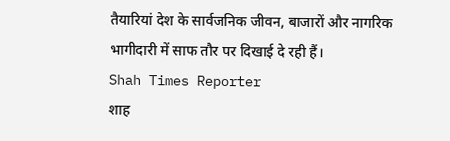तैयारियां देश के सार्वजनिक जीवन, बाजारों और नागरिक भागीदारी में साफ तौर पर दिखाई दे रही हैं।
Shah Times Reporter
शाह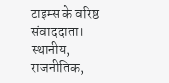टाइम्स के वरिष्ठ संवाददाता। स्थानीय, राजनीतिक,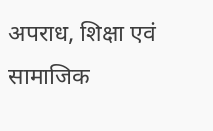अपराध, शिक्षा एवं सामाजिक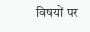विषयों पर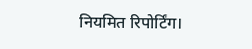नियमित रिपोर्टिंग।